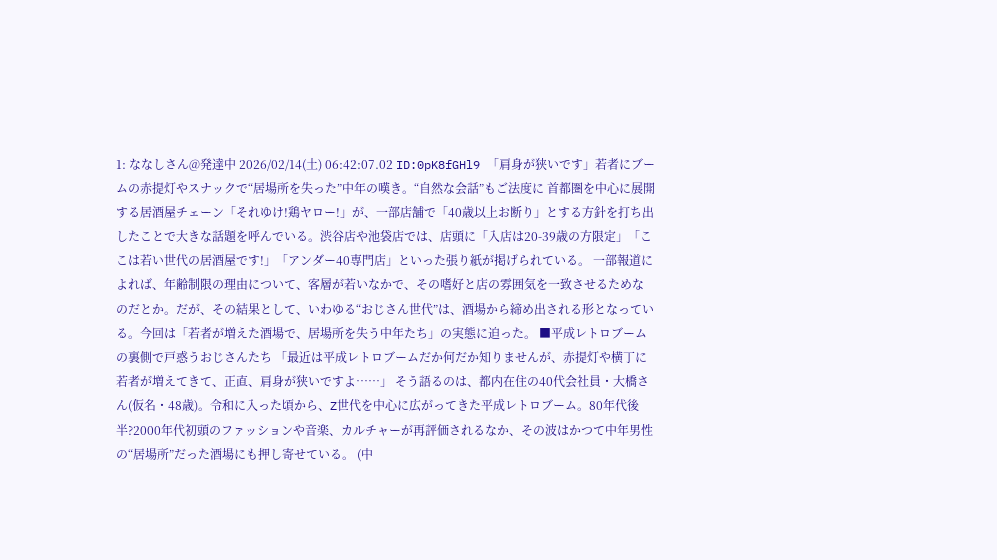1: ななしさん@発達中 2026/02/14(土) 06:42:07.02 ID:0pK8fGHl9 「肩身が狭いです」若者にブームの赤提灯やスナックで“居場所を失った”中年の嘆き。“自然な会話”もご法度に 首都圏を中心に展開する居酒屋チェーン「それゆけ!鶏ヤロー!」が、一部店舗で「40歳以上お断り」とする方針を打ち出したことで大きな話題を呼んでいる。渋谷店や池袋店では、店頭に「入店は20-39歳の方限定」「ここは若い世代の居酒屋です!」「アンダー40専門店」といった張り紙が掲げられている。 一部報道によれば、年齢制限の理由について、客層が若いなかで、その嗜好と店の雰囲気を一致させるためなのだとか。だが、その結果として、いわゆる“おじさん世代”は、酒場から締め出される形となっている。今回は「若者が増えた酒場で、居場所を失う中年たち」の実態に迫った。 ■平成レトロブームの裏側で戸惑うおじさんたち 「最近は平成レトロブームだか何だか知りませんが、赤提灯や横丁に若者が増えてきて、正直、肩身が狭いですよ……」 そう語るのは、都内在住の40代会社員・大橋さん(仮名・48歳)。令和に入った頃から、Z世代を中心に広がってきた平成レトロブーム。80年代後半?2000年代初頭のファッションや音楽、カルチャーが再評価されるなか、その波はかつて中年男性の“居場所”だった酒場にも押し寄せている。 (中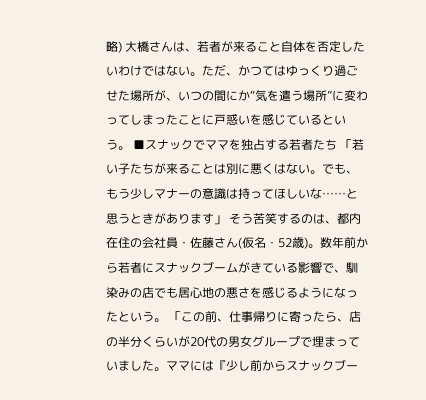略) 大橋さんは、若者が来ること自体を否定したいわけではない。ただ、かつてはゆっくり過ごせた場所が、いつの間にか“気を遣う場所”に変わってしまったことに戸惑いを感じているという。 ■スナックでママを独占する若者たち 「若い子たちが来ることは別に悪くはない。でも、もう少しマナーの意識は持ってほしいな……と思うときがあります」 そう苦笑するのは、都内在住の会社員・佐藤さん(仮名・52歳)。数年前から若者にスナックブームがきている影響で、馴染みの店でも居心地の悪さを感じるようになったという。 「この前、仕事帰りに寄ったら、店の半分くらいが20代の男女グループで埋まっていました。ママには『少し前からスナックブー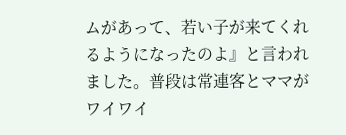ムがあって、若い子が来てくれるようになったのよ』と言われました。普段は常連客とママがワイワイ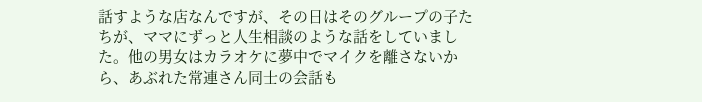話すような店なんですが、その日はそのグループの子たちが、ママにずっと人生相談のような話をしていました。他の男女はカラオケに夢中でマイクを離さないから、あぶれた常連さん同士の会話も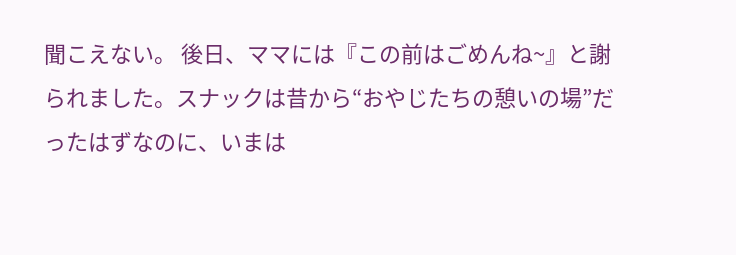聞こえない。 後日、ママには『この前はごめんね~』と謝られました。スナックは昔から“おやじたちの憩いの場”だったはずなのに、いまは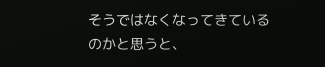そうではなくなってきているのかと思うと、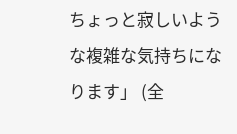ちょっと寂しいような複雑な気持ちになります」 (全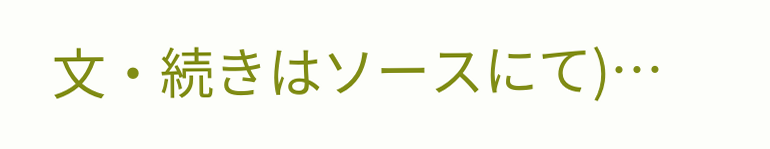文・続きはソースにて)…